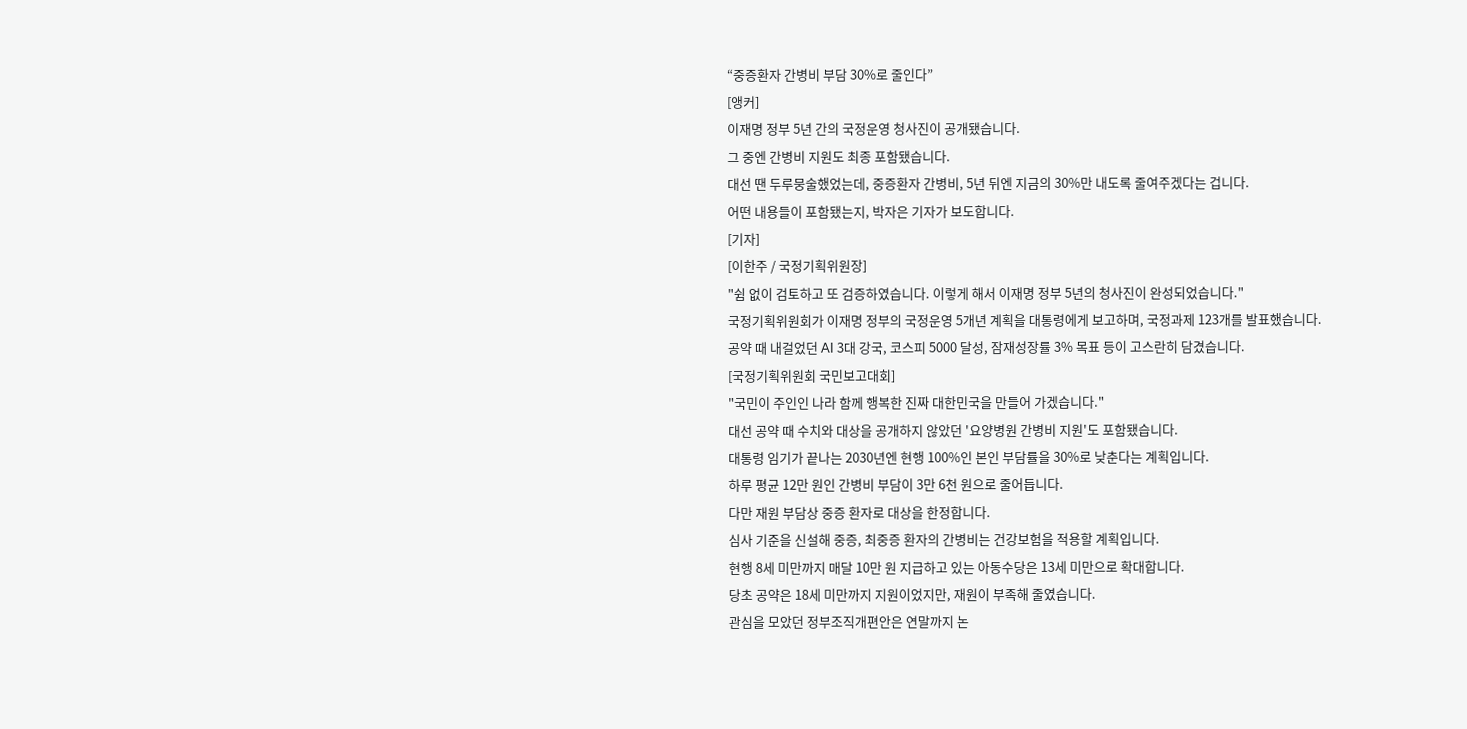“중증환자 간병비 부담 30%로 줄인다”
[앵커]
이재명 정부 5년 간의 국정운영 청사진이 공개됐습니다.
그 중엔 간병비 지원도 최종 포함됐습니다.
대선 땐 두루뭉술했었는데, 중증환자 간병비, 5년 뒤엔 지금의 30%만 내도록 줄여주겠다는 겁니다.
어떤 내용들이 포함됐는지, 박자은 기자가 보도합니다.
[기자]
[이한주 / 국정기획위원장]
"쉼 없이 검토하고 또 검증하였습니다. 이렇게 해서 이재명 정부 5년의 청사진이 완성되었습니다."
국정기획위원회가 이재명 정부의 국정운영 5개년 계획을 대통령에게 보고하며, 국정과제 123개를 발표했습니다.
공약 때 내걸었던 AI 3대 강국, 코스피 5000 달성, 잠재성장률 3% 목표 등이 고스란히 담겼습니다.
[국정기획위원회 국민보고대회]
"국민이 주인인 나라 함께 행복한 진짜 대한민국을 만들어 가겠습니다."
대선 공약 때 수치와 대상을 공개하지 않았던 '요양병원 간병비 지원'도 포함됐습니다.
대통령 임기가 끝나는 2030년엔 현행 100%인 본인 부담률을 30%로 낮춘다는 계획입니다.
하루 평균 12만 원인 간병비 부담이 3만 6천 원으로 줄어듭니다.
다만 재원 부담상 중증 환자로 대상을 한정합니다.
심사 기준을 신설해 중증, 최중증 환자의 간병비는 건강보험을 적용할 계획입니다.
현행 8세 미만까지 매달 10만 원 지급하고 있는 아동수당은 13세 미만으로 확대합니다.
당초 공약은 18세 미만까지 지원이었지만, 재원이 부족해 줄였습니다.
관심을 모았던 정부조직개편안은 연말까지 논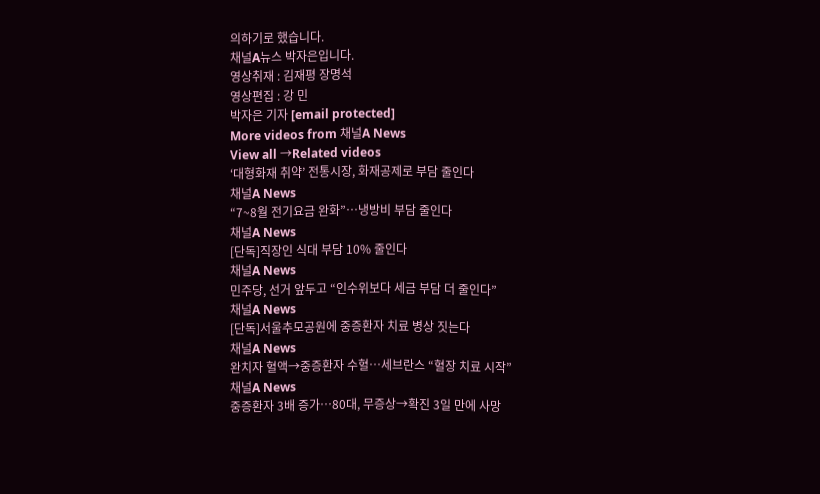의하기로 했습니다.
채널A뉴스 박자은입니다.
영상취재 : 김재평 장명석
영상편집 : 강 민
박자은 기자 [email protected]
More videos from 채널A News
View all →Related videos
‘대형화재 취약’ 전통시장, 화재공제로 부담 줄인다
채널A News
“7~8월 전기요금 완화”…냉방비 부담 줄인다
채널A News
[단독]직장인 식대 부담 10% 줄인다
채널A News
민주당, 선거 앞두고 “인수위보다 세금 부담 더 줄인다”
채널A News
[단독]서울추모공원에 중증환자 치료 병상 짓는다
채널A News
완치자 혈액→중증환자 수혈…세브란스 “혈장 치료 시작”
채널A News
중증환자 3배 증가…80대, 무증상→확진 3일 만에 사망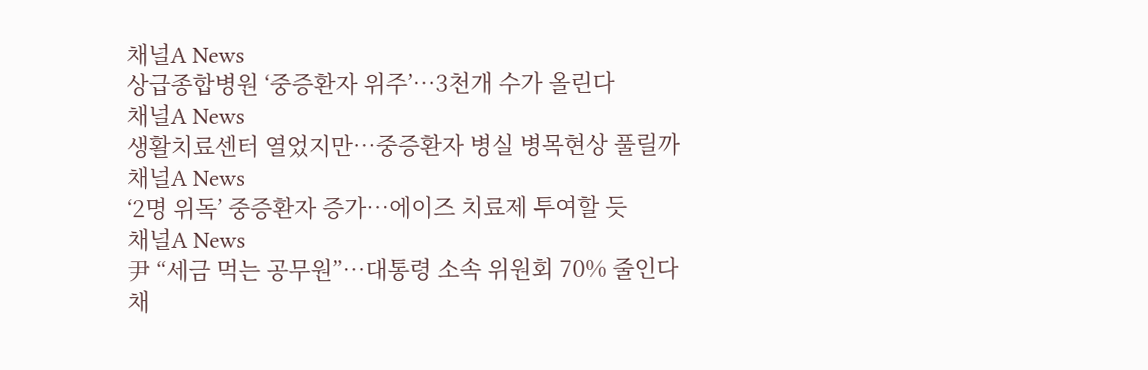채널A News
상급종합병원 ‘중증환자 위주’…3천개 수가 올린다
채널A News
생활치료센터 열었지만…중증환자 병실 병목현상 풀릴까
채널A News
‘2명 위독’ 중증환자 증가…에이즈 치료제 투여할 듯
채널A News
尹 “세금 먹는 공무원”…대통령 소속 위원회 70% 줄인다
채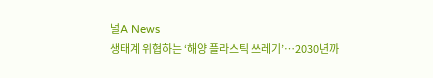널A News
생태계 위협하는 ‘해양 플라스틱 쓰레기’…2030년까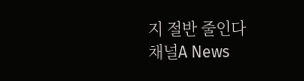지 절반 줄인다
채널A News